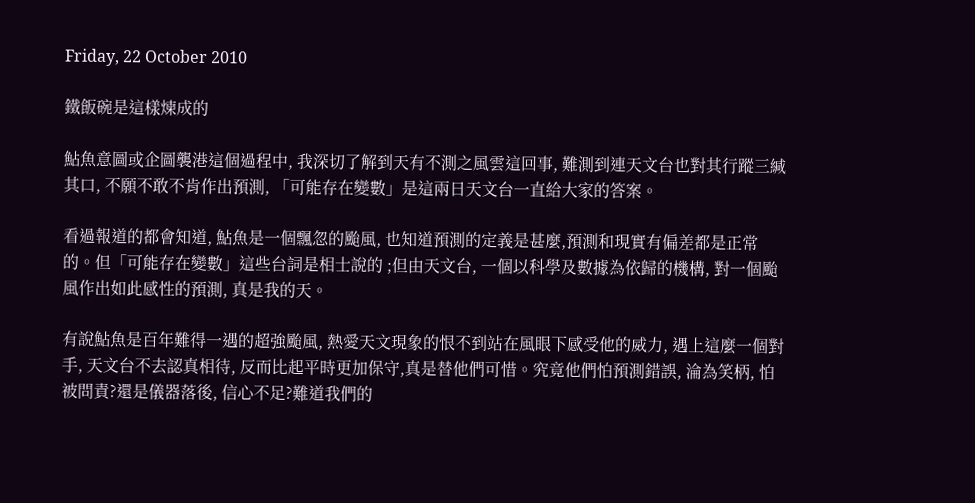Friday, 22 October 2010

鐵飯碗是這樣煉成的

鮎魚意圖或企圖襲港這個過程中, 我深切了解到天有不測之風雲這回事, 難測到連天文台也對其行蹤三緘其口, 不願不敢不肯作出預測, 「可能存在變數」是這兩日天文台一直給大家的答案。

看過報道的都會知道, 鮎魚是一個飄忽的颱風, 也知道預測的定義是甚麼,預測和現實有偏差都是正常的。但「可能存在變數」這些台詞是相士說的 ;但由天文台, 一個以科學及數據為依歸的機構, 對一個颱風作出如此感性的預測, 真是我的天。

有說鮎魚是百年難得一遇的超強颱風, 熱愛天文現象的恨不到站在風眼下感受他的威力, 遇上這麼一個對手, 天文台不去認真相待, 反而比起平時更加保守,真是替他們可惜。究竟他們怕預測錯誤, 淪為笑柄, 怕被問責?還是儀器落後, 信心不足?難道我們的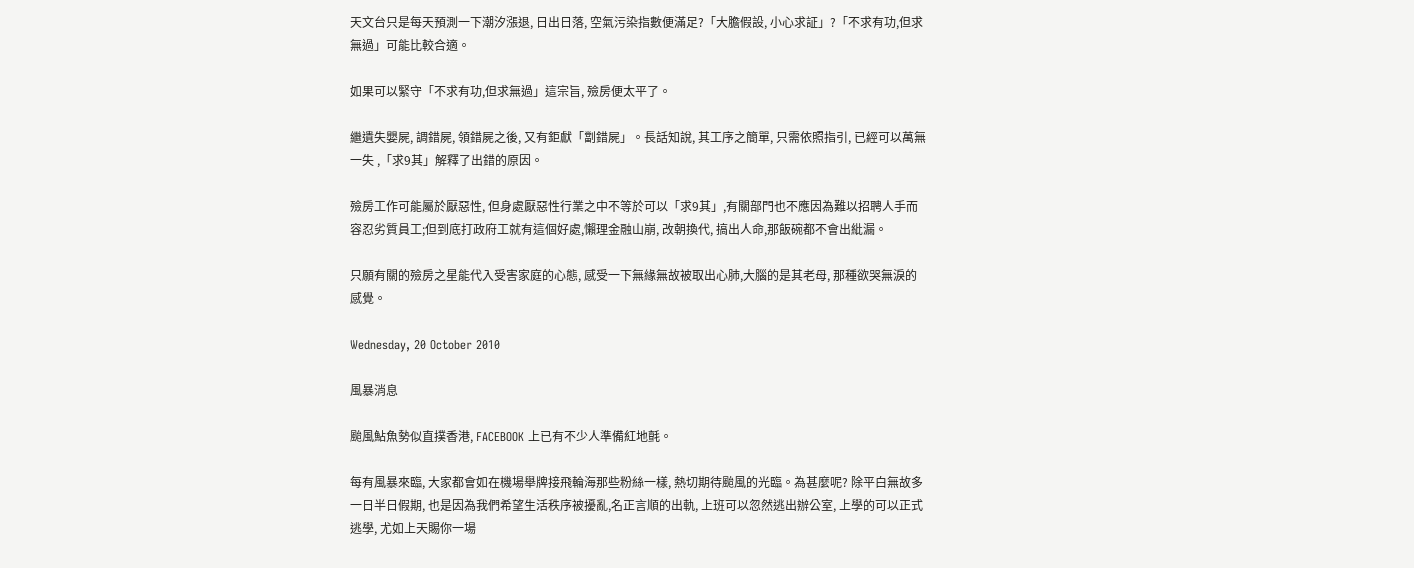天文台只是每天預測一下潮汐漲退, 日出日落, 空氣污染指數便滿足?「大膽假設, 小心求証」?「不求有功,但求無過」可能比較合適。

如果可以緊守「不求有功,但求無過」這宗旨, 殮房便太平了。

繼遺失嬰屍, 調錯屍, 領錯屍之後, 又有鉅獻「劏錯屍」。長話知說, 其工序之簡單, 只需依照指引, 已經可以萬無一失 ,「求9其」解釋了出錯的原因。

殮房工作可能屬於厭惡性, 但身處厭惡性行業之中不等於可以「求9其」,有關部門也不應因為難以招聘人手而容忍劣質員工;但到底打政府工就有這個好處,懶理金融山崩, 改朝換代, 搞出人命,那飯碗都不會出紕漏。

只願有關的殮房之星能代入受害家庭的心態, 感受一下無緣無故被取出心肺,大腦的是其老母, 那種欲哭無淚的感覺。

Wednesday, 20 October 2010

風暴消息

颱風鮎魚勢似直撲香港, FACEBOOK 上已有不少人準備紅地氈。

每有風暴來臨, 大家都會如在機場舉牌接飛輪海那些粉絲一樣, 熱切期待颱風的光臨。為甚麼呢? 除平白無故多一日半日假期, 也是因為我們希望生活秩序被擾亂,名正言順的出軌, 上班可以忽然逃出辦公室, 上學的可以正式逃學, 尤如上天賜你一場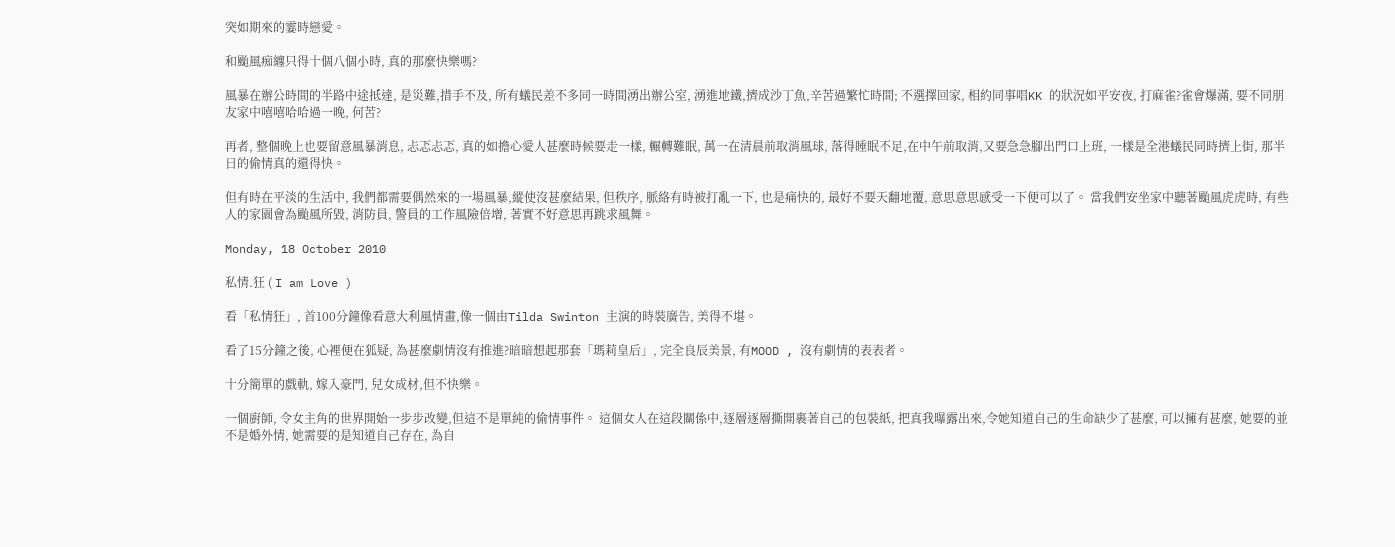突如期來的霎時戀愛。

和颱風痴纏只得十個八個小時, 真的那麼快樂嗎?

風暴在辦公時間的半路中途抵達, 是災難,措手不及, 所有蟻民差不多同一時間湧出辦公室, 湧進地鐵,擠成沙丁魚,辛苦過繁忙時間; 不選擇回家, 相約同事唱KK 的狀況如平安夜, 打麻雀?雀會爆滿, 要不同朋友家中嘻嘻哈哈過一晚, 何苦?

再者, 整個晚上也要留意風暴消息, 忐忑忐忑, 真的如擔心愛人甚麼時候要走一樣, 輾轉難眠, 萬一在清晨前取消風球, 落得睡眠不足,在中午前取消,又要急急腳出門口上班, 一樣是全港蟻民同時擠上街, 那半日的偷情真的還得快。

但有時在平淡的生活中, 我們都需要偶然來的一場風暴,縱使沒甚麼結果, 但秩序, 脈絡有時被打亂一下, 也是痛快的, 最好不要天翻地覆, 意思意思感受一下便可以了。 當我們安坐家中聽著颱風虎虎時, 有些人的家園會為颱風所毀, 消防員, 警員的工作風險倍增, 著實不好意思再跳求風舞。

Monday, 18 October 2010

私情.狂 ( I am Love )

看「私情狂」, 首100分鐘像看意大利風情畫,像一個由Tilda Swinton 主演的時裝廣告, 美得不堪。

看了15分鐘之後, 心裡便在狐疑, 為甚麼劇情沒有推進?暗暗想起那套「瑪莉皇后」, 完全良辰美景, 有MOOD , 沒有劇情的表表者。

十分簡單的戲軌, 嫁入豪門, 兒女成材,但不快樂。

一個廚師, 令女主角的世界開始一步步改變,但這不是單純的偷情事件。 這個女人在這段關係中,逐層逐層撕開裹著自己的包裝紙, 把真我曝露出來,令她知道自己的生命缺少了甚麼, 可以擁有甚麼, 她要的並不是婚外情, 她需要的是知道自己存在, 為自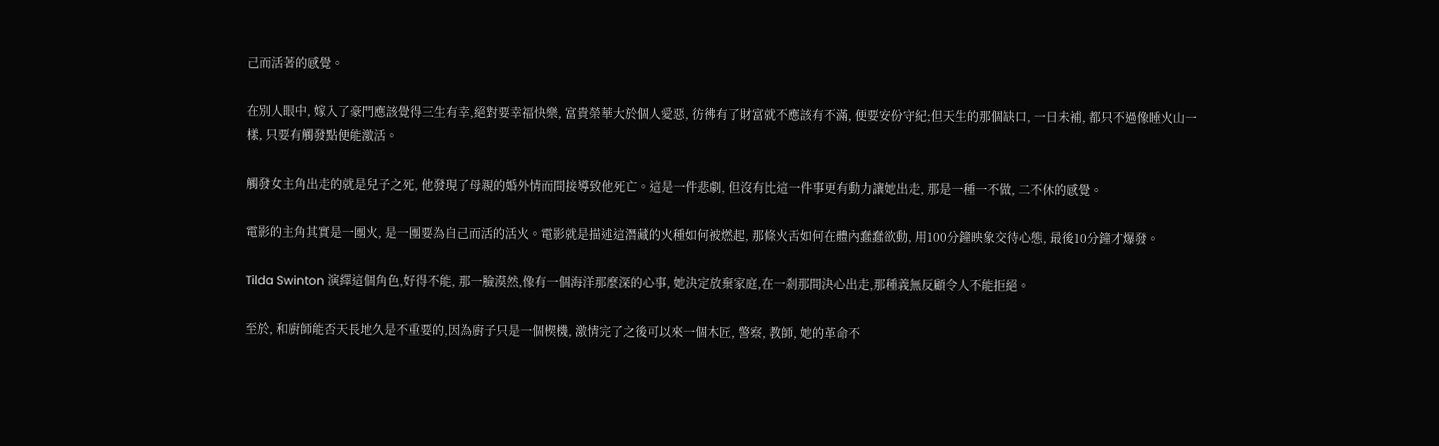己而活著的感覺。

在別人眼中, 嫁入了豪門應該覺得三生有幸,絕對要幸福快樂, 富貴榮華大於個人愛惡, 彷彿有了財富就不應該有不滿, 便要安份守紀;但天生的那個缺口, 一日未補, 都只不過像睡火山一樣, 只要有觸發點便能激活。

觸發女主角出走的就是兒子之死, 他發現了母親的婚外情而間接導致他死亡。這是一件悲劇, 但沒有比這一件事更有動力讓她出走, 那是一種一不做, 二不休的感覺。

電影的主角其實是一團火, 是一團要為自己而活的活火。電影就是描述這潛藏的火種如何被燃起, 那條火舌如何在體內蠢蠢欲動, 用100分鐘映象交待心態, 最後10分鐘才爆發。

Tilda Swinton 演繹這個角色,好得不能, 那一臉漠然,像有一個海洋那麼深的心事, 她決定放棄家庭,在一剎那間決心出走,那種義無反顧令人不能拒絕。

至於, 和廚師能否天長地久是不重要的,因為廚子只是一個楔機, 激情完了之後可以來一個木匠, 警察, 教師, 她的革命不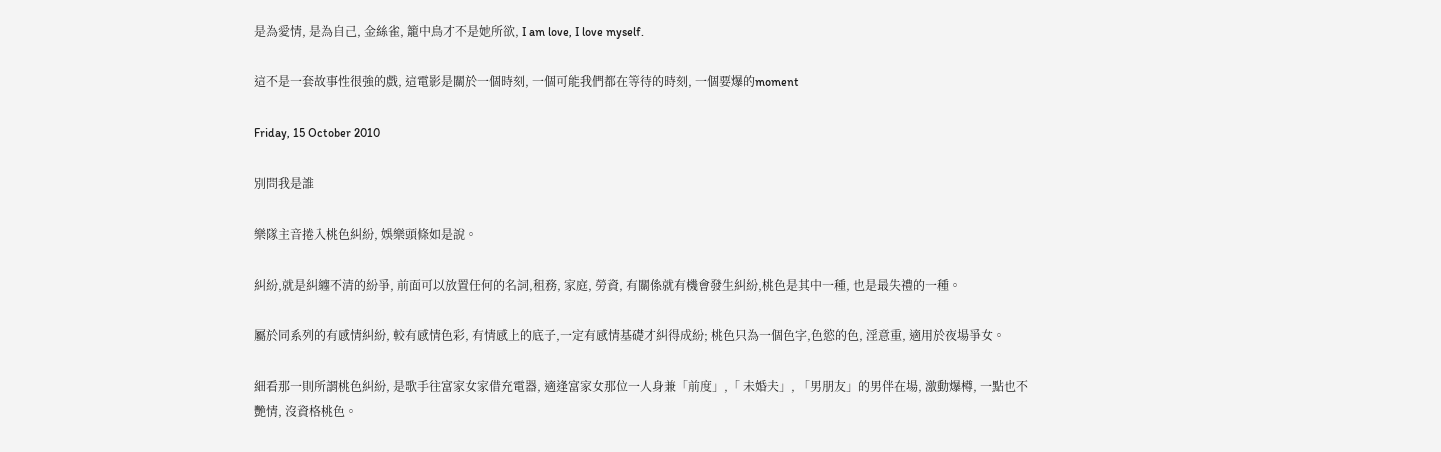是為愛情, 是為自己, 金絲雀, 籠中鳥才不是她所欲, I am love, I love myself.

這不是一套故事性很強的戲, 這電影是關於一個時刻, 一個可能我們都在等待的時刻, 一個要爆的moment

Friday, 15 October 2010

別問我是誰

樂隊主音捲入桃色糾紛, 娛樂頭條如是說。

糾紛,就是糾纏不清的紛爭, 前面可以放置任何的名詞,租務, 家庭, 勞資, 有關係就有機會發生糾紛,桃色是其中一種, 也是最失禮的一種。

屬於同系列的有感情糾紛, 較有感情色彩, 有情感上的底子,一定有感情基礎才糾得成紛; 桃色只為一個色字,色慾的色, 淫意重, 適用於夜場爭女。

細看那一則所謂桃色糾紛, 是歌手往富家女家借充電器, 適逢富家女那位一人身兼「前度」,「 未婚夫」, 「男朋友」的男伴在場, 激動爆樽, 一點也不艷情, 沒資格桃色。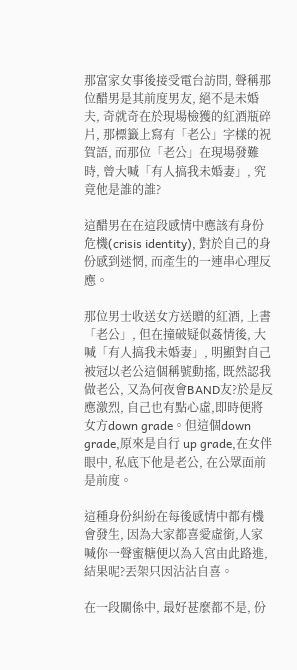那富家女事後接受電台訪問, 聲稱那位醋男是其前度男友, 絕不是未婚夫, 奇就奇在於現場檢獲的紅酒瓶碎片, 那標籤上寫有「老公」字樣的祝賀語, 而那位「老公」在現場發難時, 曾大喊「有人搞我未婚妻」, 究竟他是誰的誰?

這醋男在在這段感情中應該有身份危機(crisis identity), 對於自己的身份感到迷惘, 而產生的一連串心理反應。

那位男士收送女方送贈的紅酒, 上書「老公」, 但在撞破疑似姦情後, 大喊「有人搞我未婚妻」, 明顯對自己被冠以老公這個稱號動搖, 既然認我做老公, 又為何夜會BAND友?於是反應激烈, 自己也有點心虛,即時便將女方down grade。但這個down grade,原來是自行 up grade,在女伴眼中, 私底下他是老公, 在公眾面前是前度。

這種身份糾紛在每後感情中都有機會發生, 因為大家都喜愛虛銜,人家喊你一聲蜜糖便以為入宮由此路進, 結果呢?丟架只因沾沾自喜。

在一段關係中, 最好甚麼都不是, 份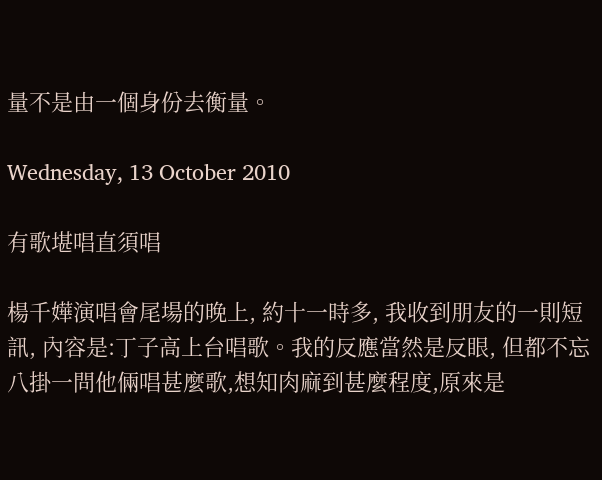量不是由一個身份去衡量。

Wednesday, 13 October 2010

有歌堪唱直須唱

楊千嬅演唱會尾場的晚上, 約十一時多, 我收到朋友的一則短訊, 內容是:丁子高上台唱歌。我的反應當然是反眼, 但都不忘八掛一問他倆唱甚麼歌,想知肉麻到甚麼程度,原來是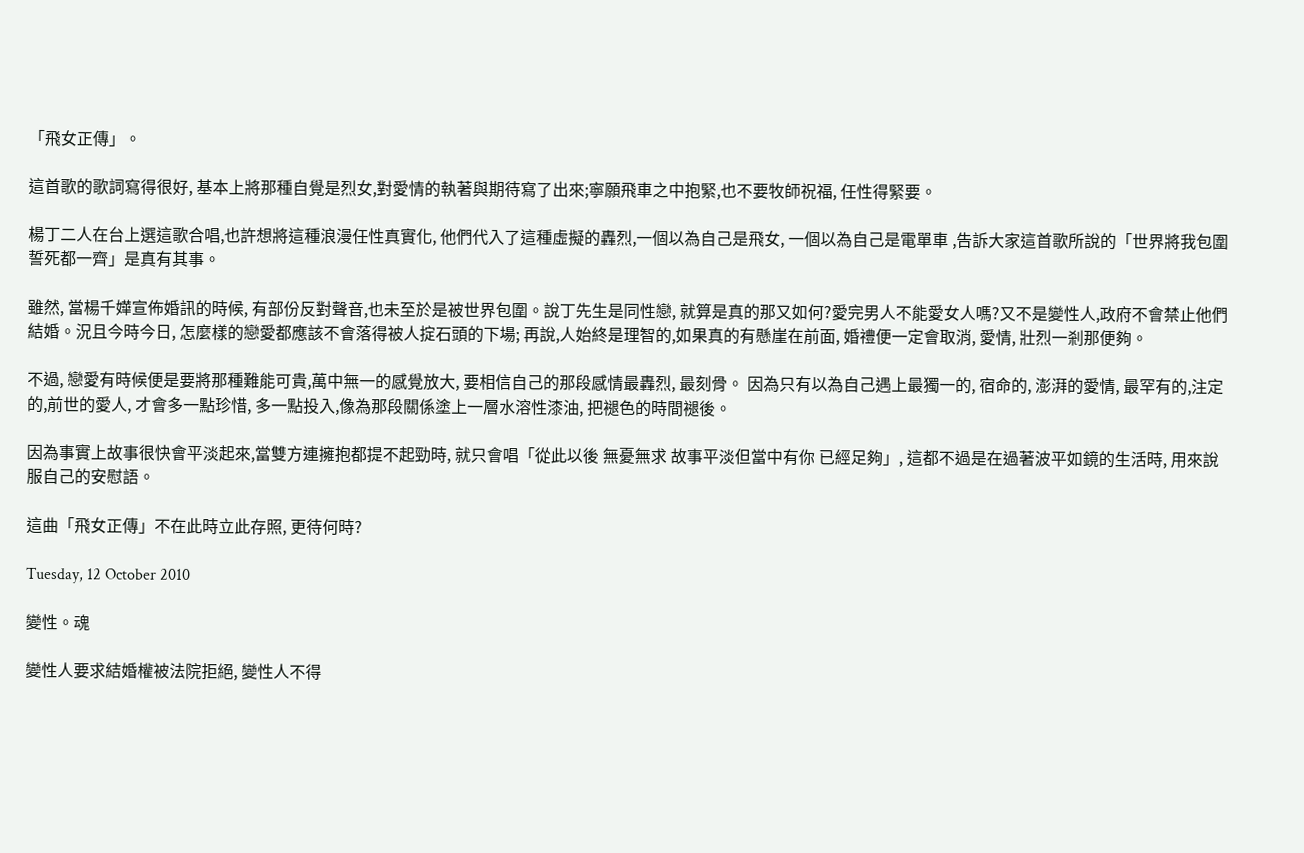「飛女正傳」。

這首歌的歌詞寫得很好, 基本上將那種自覺是烈女,對愛情的執著與期待寫了出來;寧願飛車之中抱緊,也不要牧師祝福, 任性得緊要。

楊丁二人在台上選這歌合唱,也許想將這種浪漫任性真實化, 他們代入了這種虛擬的轟烈,一個以為自己是飛女, 一個以為自己是電單車 ,告訴大家這首歌所說的「世界將我包圍 誓死都一齊」是真有其事。

雖然, 當楊千嬅宣佈婚訊的時候, 有部份反對聲音,也未至於是被世界包圍。說丁先生是同性戀, 就算是真的那又如何?愛完男人不能愛女人嗎?又不是變性人,政府不會禁止他們結婚。況且今時今日, 怎麼樣的戀愛都應該不會落得被人掟石頭的下場; 再說,人始終是理智的,如果真的有懸崖在前面, 婚禮便一定會取消, 愛情, 壯烈一剎那便夠。

不過, 戀愛有時候便是要將那種難能可貴,萬中無一的感覺放大, 要相信自己的那段感情最轟烈, 最刻骨。 因為只有以為自己遇上最獨一的, 宿命的, 澎湃的愛情, 最罕有的,注定的,前世的愛人, 才會多一點珍惜, 多一點投入,像為那段關係塗上一層水溶性漆油, 把褪色的時間褪後。

因為事實上故事很快會平淡起來,當雙方連擁抱都提不起勁時, 就只會唱「從此以後 無憂無求 故事平淡但當中有你 已經足夠」, 這都不過是在過著波平如鏡的生活時, 用來說服自己的安慰語。

這曲「飛女正傳」不在此時立此存照, 更待何時?

Tuesday, 12 October 2010

變性。魂

變性人要求結婚權被法院拒絕, 變性人不得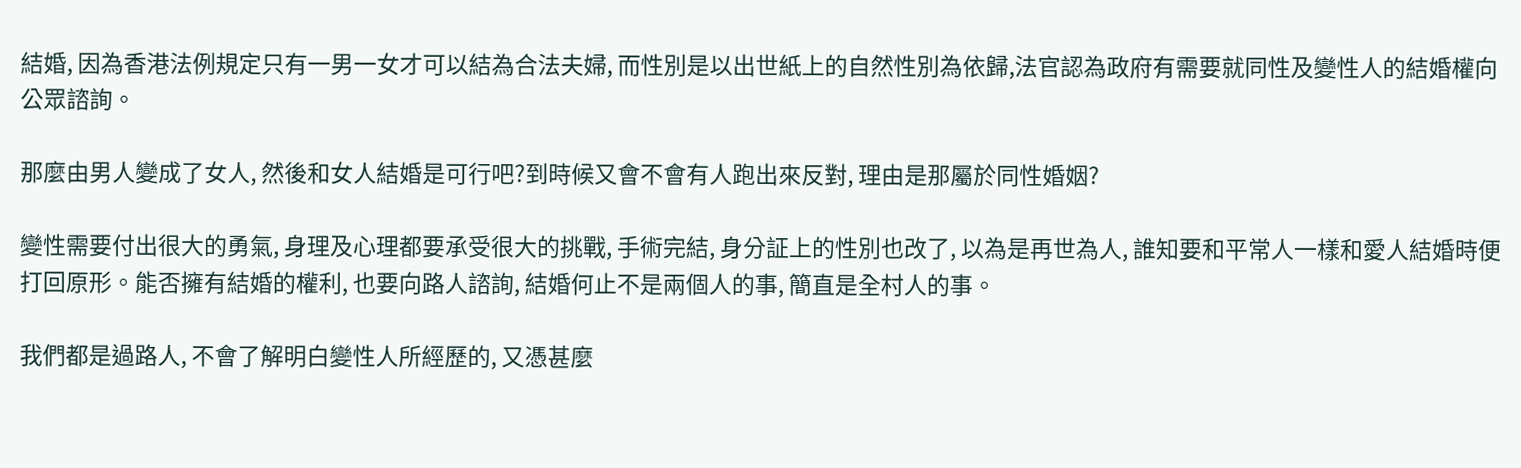結婚, 因為香港法例規定只有一男一女才可以結為合法夫婦, 而性別是以出世紙上的自然性別為依歸,法官認為政府有需要就同性及變性人的結婚權向公眾諮詢。

那麼由男人變成了女人, 然後和女人結婚是可行吧?到時候又會不會有人跑出來反對, 理由是那屬於同性婚姻?

變性需要付出很大的勇氣, 身理及心理都要承受很大的挑戰, 手術完結, 身分証上的性別也改了, 以為是再世為人, 誰知要和平常人一樣和愛人結婚時便打回原形。能否擁有結婚的權利, 也要向路人諮詢, 結婚何止不是兩個人的事, 簡直是全村人的事。

我們都是過路人, 不會了解明白變性人所經歷的, 又憑甚麼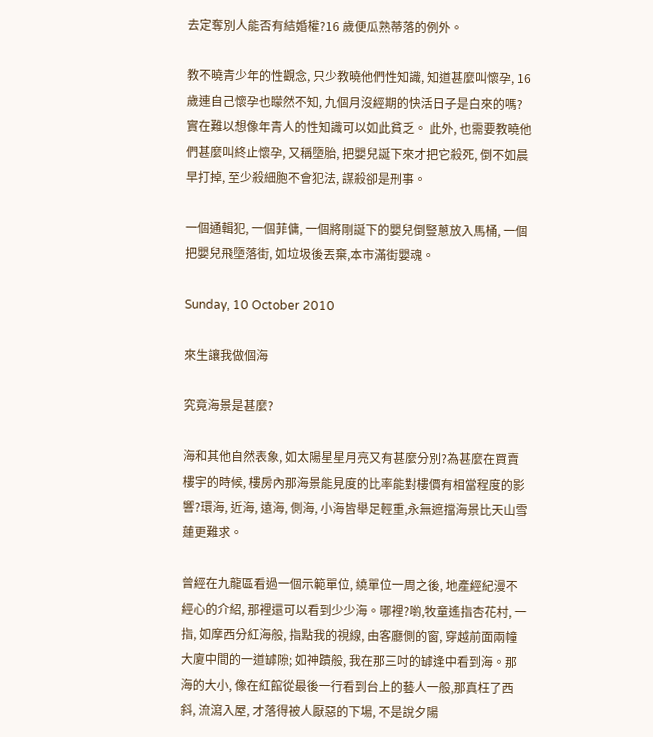去定奪別人能否有結婚權?16 歲便瓜熟蒂落的例外。

教不曉青少年的性觀念, 只少教曉他們性知識, 知道甚麼叫懷孕, 16歲連自己懷孕也矇然不知, 九個月沒經期的快活日子是白來的嗎?實在難以想像年青人的性知識可以如此貧乏。 此外, 也需要教曉他們甚麼叫終止懷孕, 又稱墮胎, 把嬰兒誕下來才把它殺死, 倒不如晨早打掉, 至少殺細胞不會犯法, 謀殺卻是刑事。

一個通輯犯, 一個菲傭, 一個將剛誕下的嬰兒倒豎蔥放入馬桶, 一個把嬰兒飛墮落街, 如垃圾後丟棄,本市滿街嬰魂。

Sunday, 10 October 2010

來生讓我做個海

究竟海景是甚麼?

海和其他自然表象, 如太陽星星月亮又有甚麼分別?為甚麼在買賣樓宇的時候, 樓房內那海景能見度的比率能對樓價有相當程度的影響?環海, 近海, 遠海, 側海, 小海皆舉足輕重,永無遮擋海景比天山雪蓮更難求。

曾經在九龍區看過一個示範單位, 繞單位一周之後, 地產經紀漫不經心的介紹, 那裡還可以看到少少海。哪裡?喲,牧童遙指杏花村, 一指, 如摩西分紅海般, 指點我的視線, 由客廳側的窗, 穿越前面兩幢大廈中間的一道罅隙; 如神蹟般, 我在那三吋的罅逢中看到海。那海的大小, 像在紅館從最後一行看到台上的藝人一般,那真枉了西斜, 流瀉入屋, 才落得被人厭惡的下場, 不是說夕陽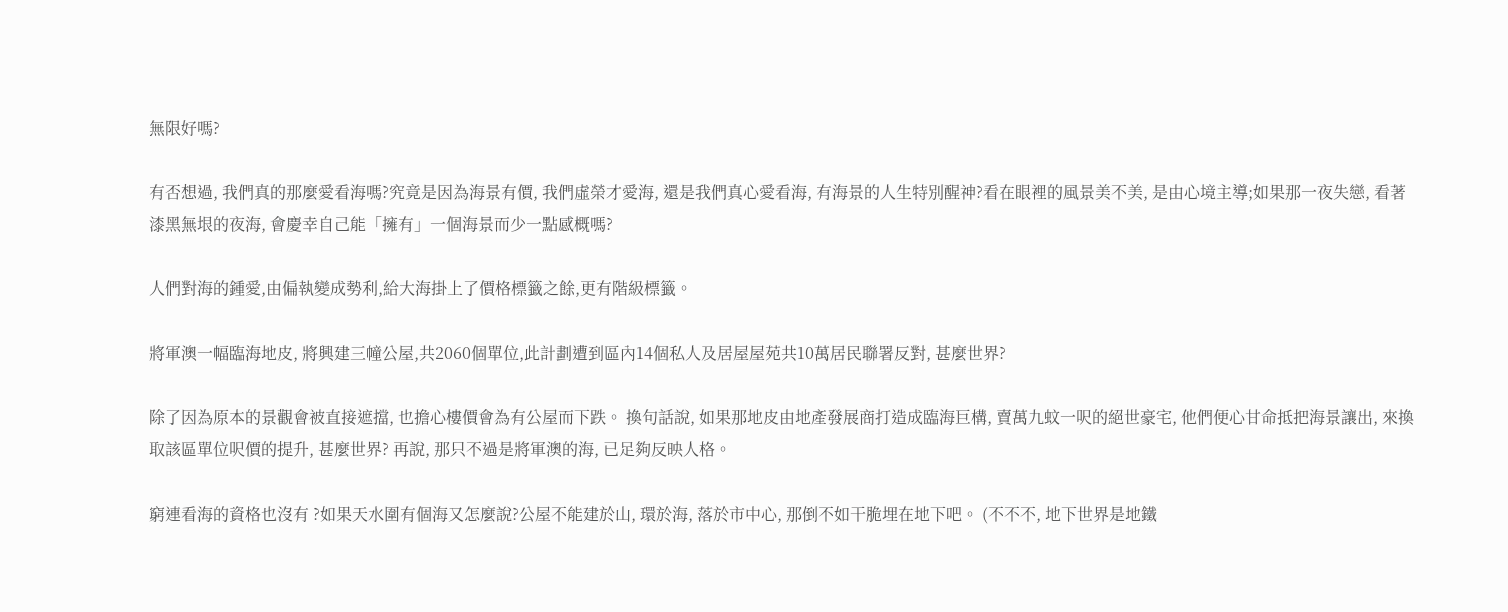無限好嗎?

有否想過, 我們真的那麼愛看海嗎?究竟是因為海景有價, 我們虛榮才愛海, 還是我們真心愛看海, 有海景的人生特別醒神?看在眼裡的風景美不美, 是由心境主導;如果那一夜失戀, 看著漆黑無垠的夜海, 會慶幸自己能「擁有」一個海景而少一點感概嗎?

人們對海的鍾愛,由偏執變成勢利,給大海掛上了價格標籤之餘,更有階級標籤。

將軍澳一幅臨海地皮, 將興建三幢公屋,共2060個單位,此計劃遭到區內14個私人及居屋屋苑共10萬居民聯署反對, 甚麼世界?

除了因為原本的景觀會被直接遮擋, 也擔心樓價會為有公屋而下跌。 換句話說, 如果那地皮由地產發展商打造成臨海巨構, 賣萬九蚊一呎的絕世豪宅, 他們便心甘命抵把海景讓出, 來換取該區單位呎價的提升, 甚麼世界? 再說, 那只不過是將軍澳的海, 已足夠反映人格。

窮連看海的資格也沒有 ?如果天水圍有個海又怎麼說?公屋不能建於山, 環於海, 落於市中心, 那倒不如干脆埋在地下吧。 (不不不, 地下世界是地鐵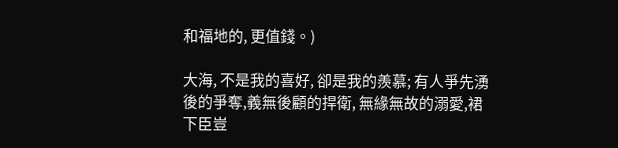和福地的, 更值錢。)

大海, 不是我的喜好, 卻是我的羨慕; 有人爭先湧後的爭奪,義無後顧的捍衛, 無緣無故的溺愛,裙下臣豈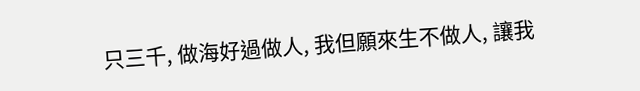只三千, 做海好過做人, 我但願來生不做人, 讓我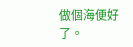做個海便好了。